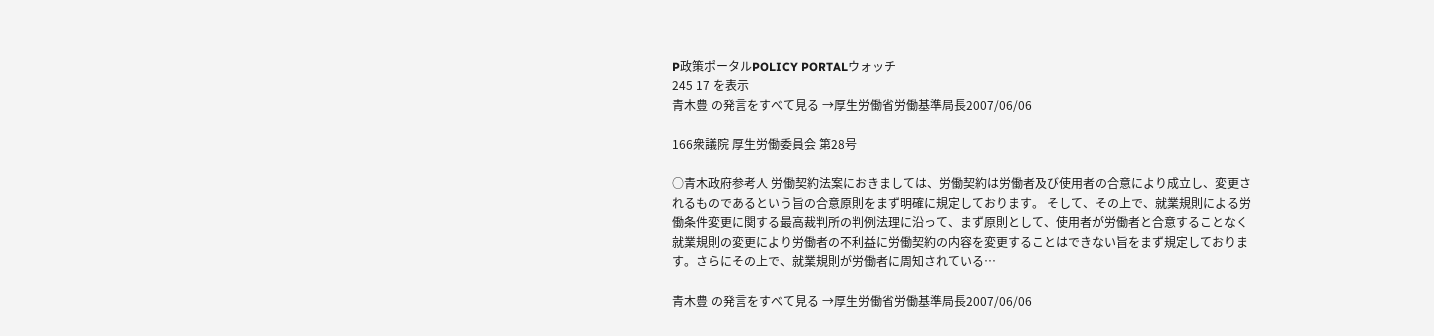P政策ポータルPOLICY PORTALウォッチ
245 17 を表示
青木豊 の発言をすべて見る →厚生労働省労働基準局長2007/06/06

166衆議院 厚生労働委員会 第28号

○青木政府参考人 労働契約法案におきましては、労働契約は労働者及び使用者の合意により成立し、変更されるものであるという旨の合意原則をまず明確に規定しております。 そして、その上で、就業規則による労働条件変更に関する最高裁判所の判例法理に沿って、まず原則として、使用者が労働者と合意することなく就業規則の変更により労働者の不利益に労働契約の内容を変更することはできない旨をまず規定しております。さらにその上で、就業規則が労働者に周知されている…

青木豊 の発言をすべて見る →厚生労働省労働基準局長2007/06/06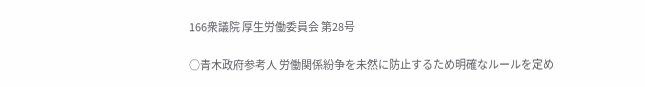166衆議院 厚生労働委員会 第28号

○青木政府参考人 労働関係紛争を未然に防止するため明確なルールを定め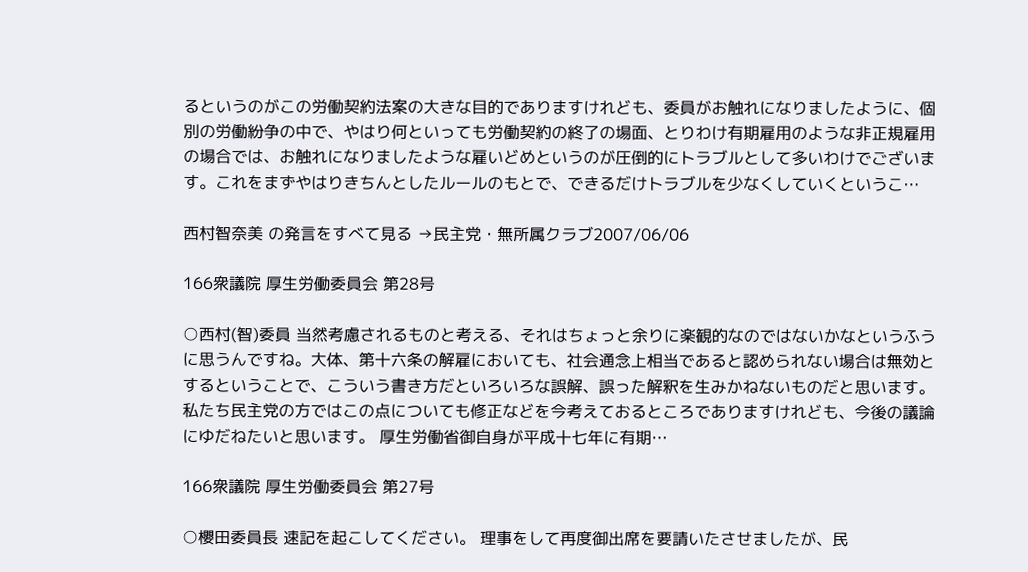るというのがこの労働契約法案の大きな目的でありますけれども、委員がお触れになりましたように、個別の労働紛争の中で、やはり何といっても労働契約の終了の場面、とりわけ有期雇用のような非正規雇用の場合では、お触れになりましたような雇いどめというのが圧倒的にトラブルとして多いわけでございます。これをまずやはりきちんとしたルールのもとで、できるだけトラブルを少なくしていくというこ…

西村智奈美 の発言をすべて見る →民主党・無所属クラブ2007/06/06

166衆議院 厚生労働委員会 第28号

○西村(智)委員 当然考慮されるものと考える、それはちょっと余りに楽観的なのではないかなというふうに思うんですね。大体、第十六条の解雇においても、社会通念上相当であると認められない場合は無効とするということで、こういう書き方だといろいろな誤解、誤った解釈を生みかねないものだと思います。私たち民主党の方ではこの点についても修正などを今考えておるところでありますけれども、今後の議論にゆだねたいと思います。 厚生労働省御自身が平成十七年に有期…

166衆議院 厚生労働委員会 第27号

○櫻田委員長 速記を起こしてください。 理事をして再度御出席を要請いたさせましたが、民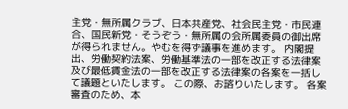主党・無所属クラブ、日本共産党、社会民主党・市民連合、国民新党・そうぞう・無所属の会所属委員の御出席が得られません。やむを得ず議事を進めます。 内閣提出、労働契約法案、労働基準法の一部を改正する法律案及び最低賃金法の一部を改正する法律案の各案を一括して議題といたします。 この際、お諮りいたします。 各案審査のため、本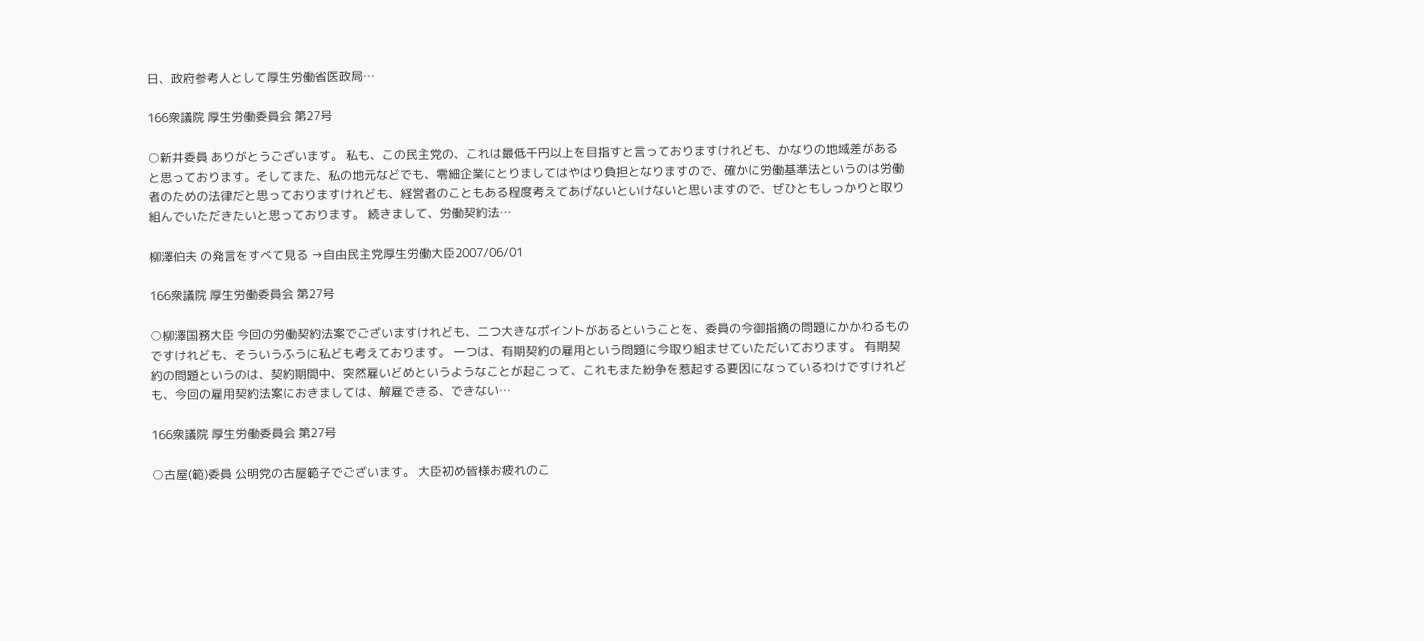日、政府参考人として厚生労働省医政局…

166衆議院 厚生労働委員会 第27号

○新井委員 ありがとうございます。 私も、この民主党の、これは最低千円以上を目指すと言っておりますけれども、かなりの地域差があると思っております。そしてまた、私の地元などでも、零細企業にとりましてはやはり負担となりますので、確かに労働基準法というのは労働者のための法律だと思っておりますけれども、経営者のこともある程度考えてあげないといけないと思いますので、ぜひともしっかりと取り組んでいただきたいと思っております。 続きまして、労働契約法…

柳澤伯夫 の発言をすべて見る →自由民主党厚生労働大臣2007/06/01

166衆議院 厚生労働委員会 第27号

○柳澤国務大臣 今回の労働契約法案でございますけれども、二つ大きなポイントがあるということを、委員の今御指摘の問題にかかわるものですけれども、そういうふうに私ども考えております。 一つは、有期契約の雇用という問題に今取り組ませていただいております。 有期契約の問題というのは、契約期間中、突然雇いどめというようなことが起こって、これもまた紛争を惹起する要因になっているわけですけれども、今回の雇用契約法案におきましては、解雇できる、できない…

166衆議院 厚生労働委員会 第27号

○古屋(範)委員 公明党の古屋範子でございます。 大臣初め皆様お疲れのこ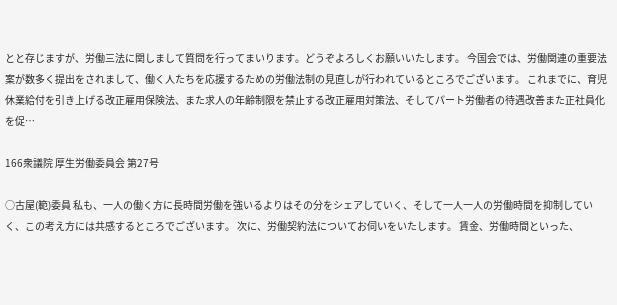とと存じますが、労働三法に関しまして質問を行ってまいります。どうぞよろしくお願いいたします。 今国会では、労働関連の重要法案が数多く提出をされまして、働く人たちを応援するための労働法制の見直しが行われているところでございます。 これまでに、育児休業給付を引き上げる改正雇用保険法、また求人の年齢制限を禁止する改正雇用対策法、そしてパート労働者の待遇改善また正社員化を促…

166衆議院 厚生労働委員会 第27号

○古屋(範)委員 私も、一人の働く方に長時間労働を強いるよりはその分をシェアしていく、そして一人一人の労働時間を抑制していく、この考え方には共感するところでございます。 次に、労働契約法についてお伺いをいたします。 賃金、労働時間といった、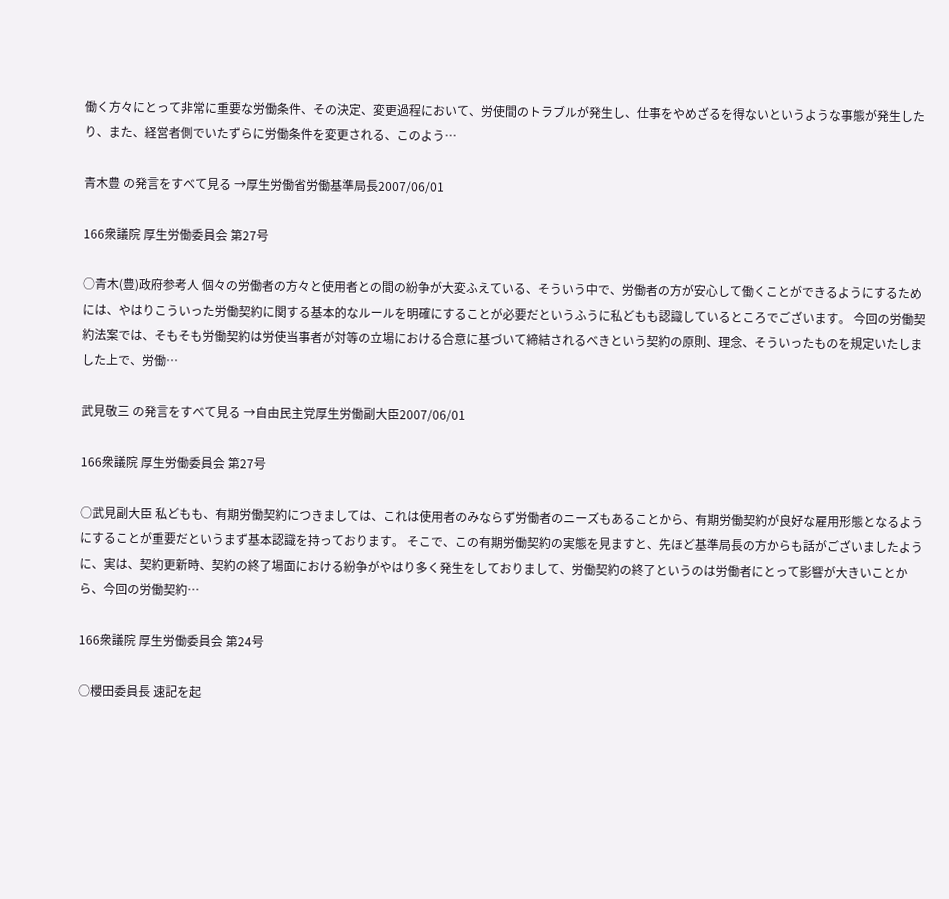働く方々にとって非常に重要な労働条件、その決定、変更過程において、労使間のトラブルが発生し、仕事をやめざるを得ないというような事態が発生したり、また、経営者側でいたずらに労働条件を変更される、このよう…

青木豊 の発言をすべて見る →厚生労働省労働基準局長2007/06/01

166衆議院 厚生労働委員会 第27号

○青木(豊)政府参考人 個々の労働者の方々と使用者との間の紛争が大変ふえている、そういう中で、労働者の方が安心して働くことができるようにするためには、やはりこういった労働契約に関する基本的なルールを明確にすることが必要だというふうに私どもも認識しているところでございます。 今回の労働契約法案では、そもそも労働契約は労使当事者が対等の立場における合意に基づいて締結されるべきという契約の原則、理念、そういったものを規定いたしました上で、労働…

武見敬三 の発言をすべて見る →自由民主党厚生労働副大臣2007/06/01

166衆議院 厚生労働委員会 第27号

○武見副大臣 私どもも、有期労働契約につきましては、これは使用者のみならず労働者のニーズもあることから、有期労働契約が良好な雇用形態となるようにすることが重要だというまず基本認識を持っております。 そこで、この有期労働契約の実態を見ますと、先ほど基準局長の方からも話がございましたように、実は、契約更新時、契約の終了場面における紛争がやはり多く発生をしておりまして、労働契約の終了というのは労働者にとって影響が大きいことから、今回の労働契約…

166衆議院 厚生労働委員会 第24号

○櫻田委員長 速記を起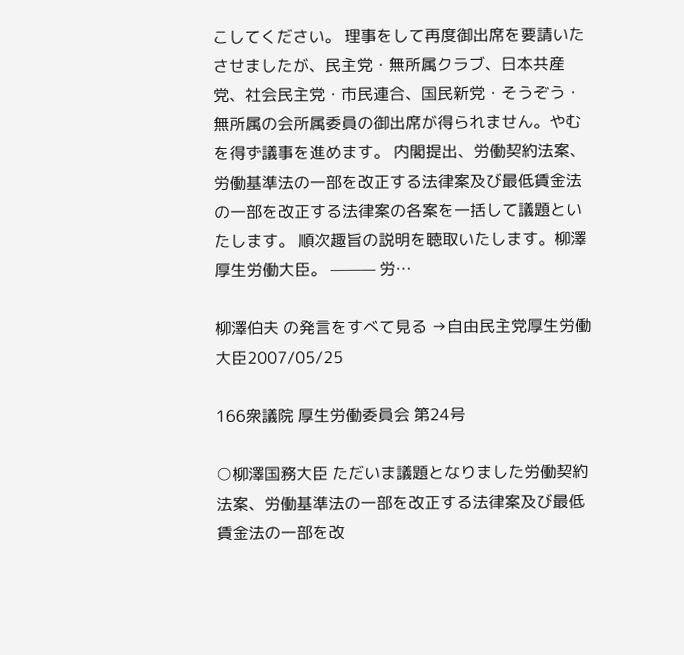こしてください。 理事をして再度御出席を要請いたさせましたが、民主党・無所属クラブ、日本共産党、社会民主党・市民連合、国民新党・そうぞう・無所属の会所属委員の御出席が得られません。やむを得ず議事を進めます。 内閣提出、労働契約法案、労働基準法の一部を改正する法律案及び最低賃金法の一部を改正する法律案の各案を一括して議題といたします。 順次趣旨の説明を聴取いたします。柳澤厚生労働大臣。 ——— 労…

柳澤伯夫 の発言をすべて見る →自由民主党厚生労働大臣2007/05/25

166衆議院 厚生労働委員会 第24号

○柳澤国務大臣 ただいま議題となりました労働契約法案、労働基準法の一部を改正する法律案及び最低賃金法の一部を改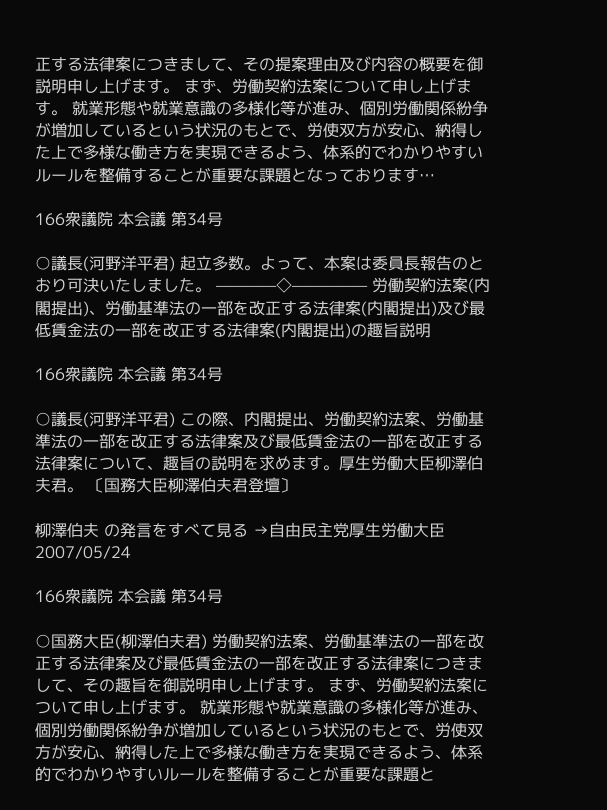正する法律案につきまして、その提案理由及び内容の概要を御説明申し上げます。 まず、労働契約法案について申し上げます。 就業形態や就業意識の多様化等が進み、個別労働関係紛争が増加しているという状況のもとで、労使双方が安心、納得した上で多様な働き方を実現できるよう、体系的でわかりやすいルールを整備することが重要な課題となっております…

166衆議院 本会議 第34号

○議長(河野洋平君) 起立多数。よって、本案は委員長報告のとおり可決いたしました。 ————◇————— 労働契約法案(内閣提出)、労働基準法の一部を改正する法律案(内閣提出)及び最低賃金法の一部を改正する法律案(内閣提出)の趣旨説明

166衆議院 本会議 第34号

○議長(河野洋平君) この際、内閣提出、労働契約法案、労働基準法の一部を改正する法律案及び最低賃金法の一部を改正する法律案について、趣旨の説明を求めます。厚生労働大臣柳澤伯夫君。 〔国務大臣柳澤伯夫君登壇〕

柳澤伯夫 の発言をすべて見る →自由民主党厚生労働大臣2007/05/24

166衆議院 本会議 第34号

○国務大臣(柳澤伯夫君) 労働契約法案、労働基準法の一部を改正する法律案及び最低賃金法の一部を改正する法律案につきまして、その趣旨を御説明申し上げます。 まず、労働契約法案について申し上げます。 就業形態や就業意識の多様化等が進み、個別労働関係紛争が増加しているという状況のもとで、労使双方が安心、納得した上で多様な働き方を実現できるよう、体系的でわかりやすいルールを整備することが重要な課題と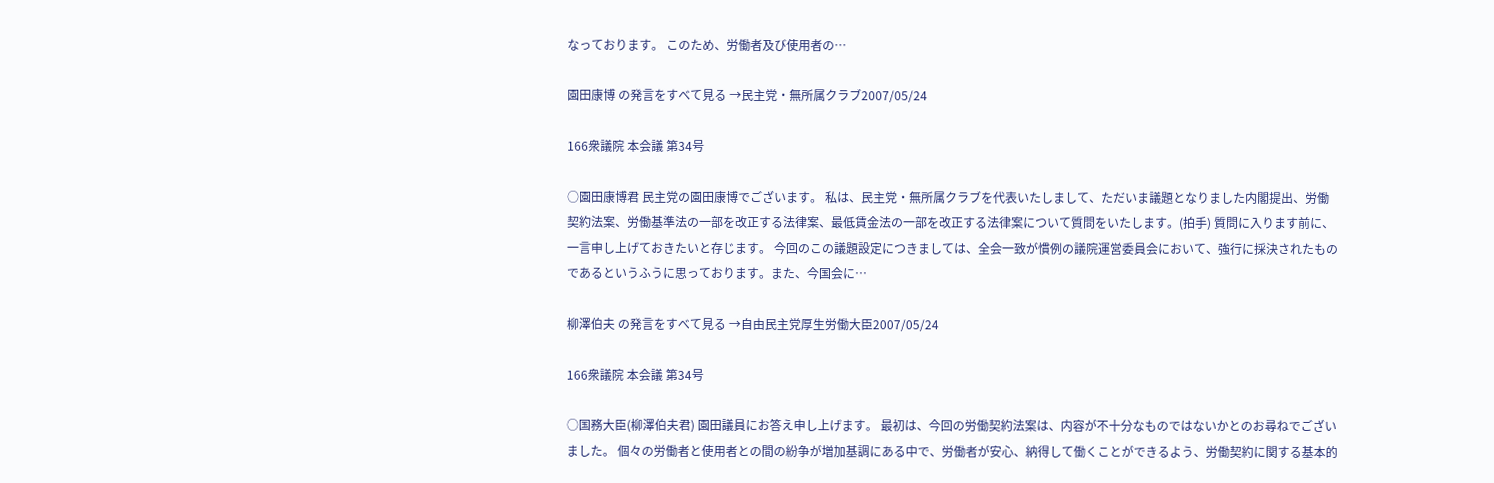なっております。 このため、労働者及び使用者の…

園田康博 の発言をすべて見る →民主党・無所属クラブ2007/05/24

166衆議院 本会議 第34号

○園田康博君 民主党の園田康博でございます。 私は、民主党・無所属クラブを代表いたしまして、ただいま議題となりました内閣提出、労働契約法案、労働基準法の一部を改正する法律案、最低賃金法の一部を改正する法律案について質問をいたします。(拍手) 質問に入ります前に、一言申し上げておきたいと存じます。 今回のこの議題設定につきましては、全会一致が慣例の議院運営委員会において、強行に採決されたものであるというふうに思っております。また、今国会に…

柳澤伯夫 の発言をすべて見る →自由民主党厚生労働大臣2007/05/24

166衆議院 本会議 第34号

○国務大臣(柳澤伯夫君) 園田議員にお答え申し上げます。 最初は、今回の労働契約法案は、内容が不十分なものではないかとのお尋ねでございました。 個々の労働者と使用者との間の紛争が増加基調にある中で、労働者が安心、納得して働くことができるよう、労働契約に関する基本的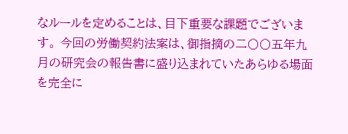なルールを定めることは、目下重要な課題でございます。 今回の労働契約法案は、御指摘の二〇〇五年九月の研究会の報告書に盛り込まれていたあらゆる場面を完全に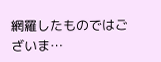網羅したものではございま…